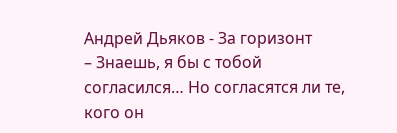Андрей Дьяков - За горизонт
– Знаешь, я бы с тобой согласился… Но согласятся ли те, кого он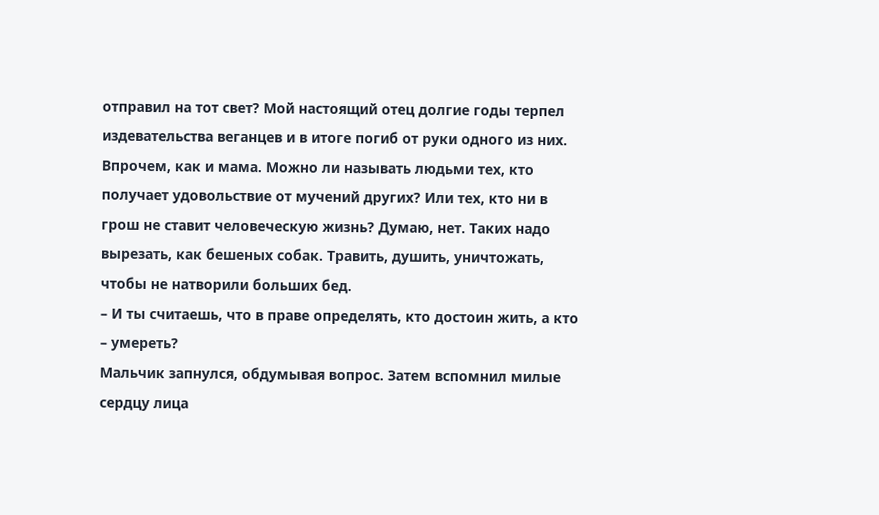отправил на тот свет? Мой настоящий отец долгие годы терпел издевательства веганцев и в итоге погиб от руки одного из них. Впрочем, как и мама. Можно ли называть людьми тех, кто получает удовольствие от мучений других? Или тех, кто ни в грош не ставит человеческую жизнь? Думаю, нет. Таких надо вырезать, как бешеных собак. Травить, душить, уничтожать, чтобы не натворили больших бед.
– И ты считаешь, что в праве определять, кто достоин жить, а кто – умереть?
Мальчик запнулся, обдумывая вопрос. Затем вспомнил милые сердцу лица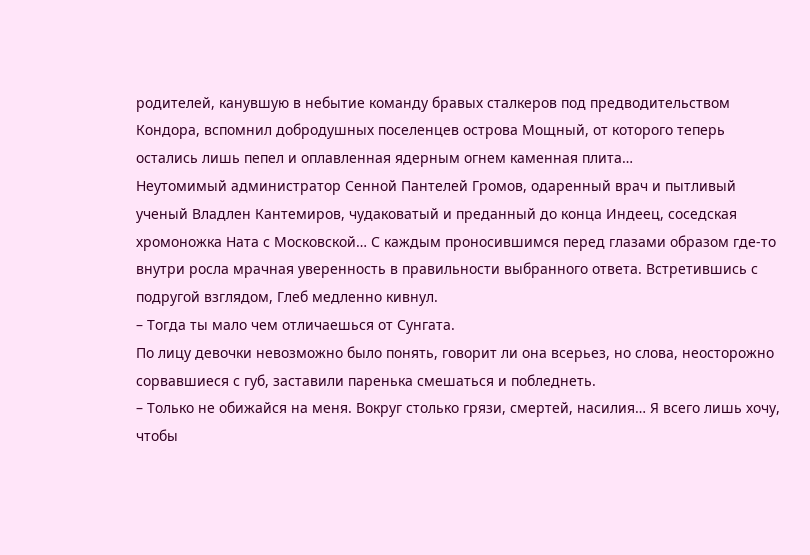родителей, канувшую в небытие команду бравых сталкеров под предводительством Кондора, вспомнил добродушных поселенцев острова Мощный, от которого теперь остались лишь пепел и оплавленная ядерным огнем каменная плита…
Неутомимый администратор Сенной Пантелей Громов, одаренный врач и пытливый ученый Владлен Кантемиров, чудаковатый и преданный до конца Индеец, соседская хромоножка Ната с Московской… С каждым проносившимся перед глазами образом где-то внутри росла мрачная уверенность в правильности выбранного ответа. Встретившись с подругой взглядом, Глеб медленно кивнул.
– Тогда ты мало чем отличаешься от Сунгата.
По лицу девочки невозможно было понять, говорит ли она всерьез, но слова, неосторожно сорвавшиеся с губ, заставили паренька смешаться и побледнеть.
– Только не обижайся на меня. Вокруг столько грязи, смертей, насилия… Я всего лишь хочу, чтобы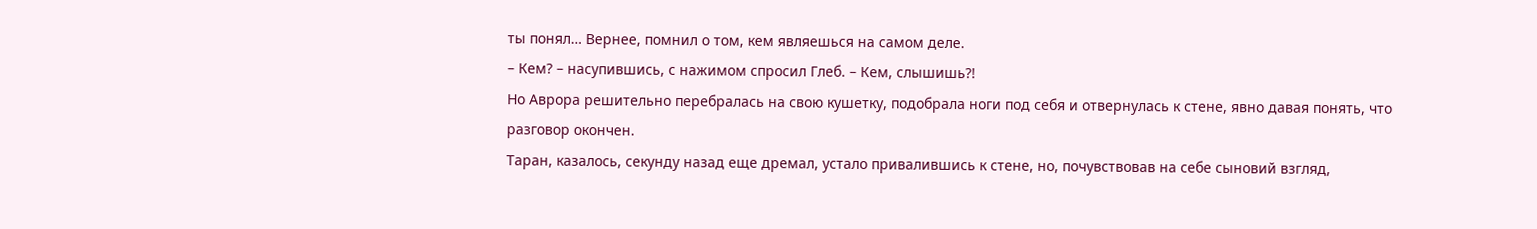ты понял… Вернее, помнил о том, кем являешься на самом деле.
– Кем? – насупившись, с нажимом спросил Глеб. – Кем, слышишь?!
Но Аврора решительно перебралась на свою кушетку, подобрала ноги под себя и отвернулась к стене, явно давая понять, что разговор окончен.
Таран, казалось, секунду назад еще дремал, устало привалившись к стене, но, почувствовав на себе сыновий взгляд,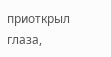приоткрыл глаза,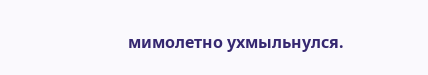мимолетно ухмыльнулся.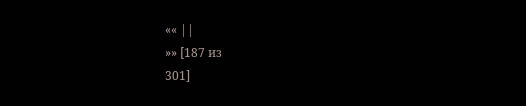«« ||
»» [187 из
301]